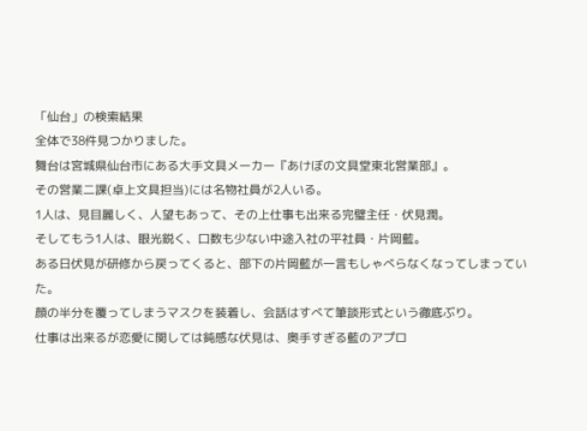「仙台」の検索結果
全体で38件見つかりました。
舞台は宮城県仙台市にある大手文具メーカー『あけぼの文具堂東北営業部』。
その営業二課(卓上文具担当)には名物社員が2人いる。
1人は、見目麗しく、人望もあって、その上仕事も出来る完璧主任・伏見潤。
そしてもう1人は、眼光鋭く、口数も少ない中途入社の平社員・片岡藍。
ある日伏見が研修から戻ってくると、部下の片岡藍が一言もしゃべらなくなってしまっていた。
顔の半分を覆ってしまうマスクを装着し、会話はすべて筆談形式という徹底ぶり。
仕事は出来るが恋愛に関しては鈍感な伏見は、奥手すぎる藍のアプロ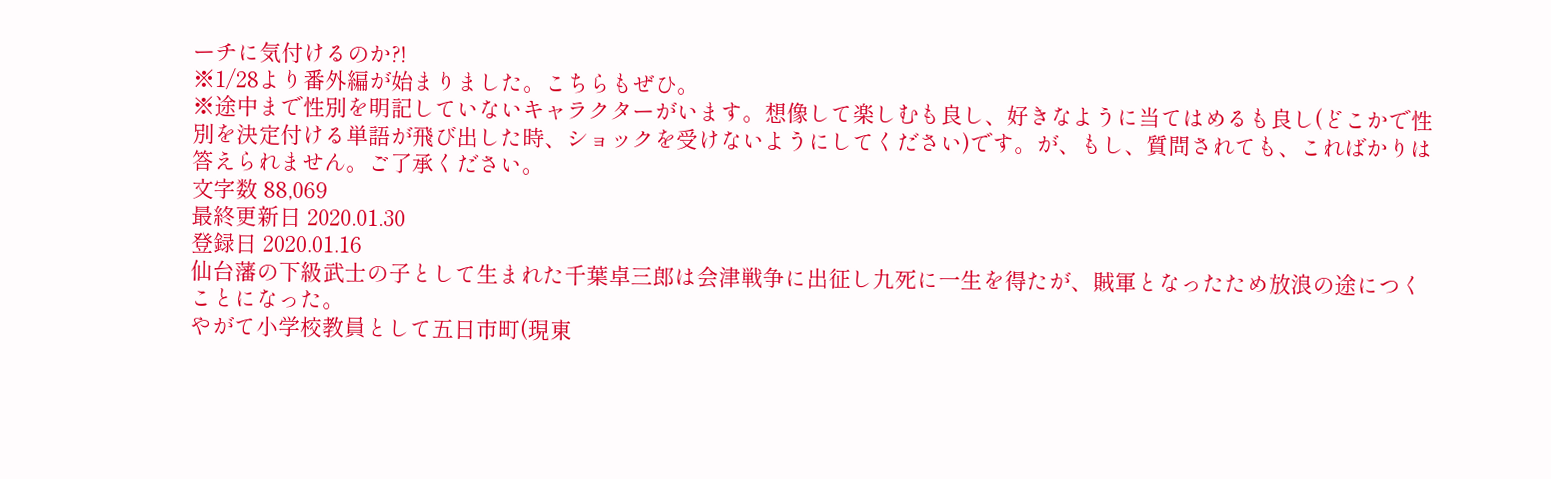ーチに気付けるのか?!
※1/28より番外編が始まりました。こちらもぜひ。
※途中まで性別を明記していないキャラクターがいます。想像して楽しむも良し、好きなように当てはめるも良し(どこかで性別を決定付ける単語が飛び出した時、ショックを受けないようにしてください)です。が、もし、質問されても、こればかりは答えられません。ご了承ください。
文字数 88,069
最終更新日 2020.01.30
登録日 2020.01.16
仙台藩の下級武士の子として生まれた千葉卓三郎は会津戦争に出征し九死に一生を得たが、賊軍となったため放浪の途につくことになった。
やがて小学校教員として五日市町(現東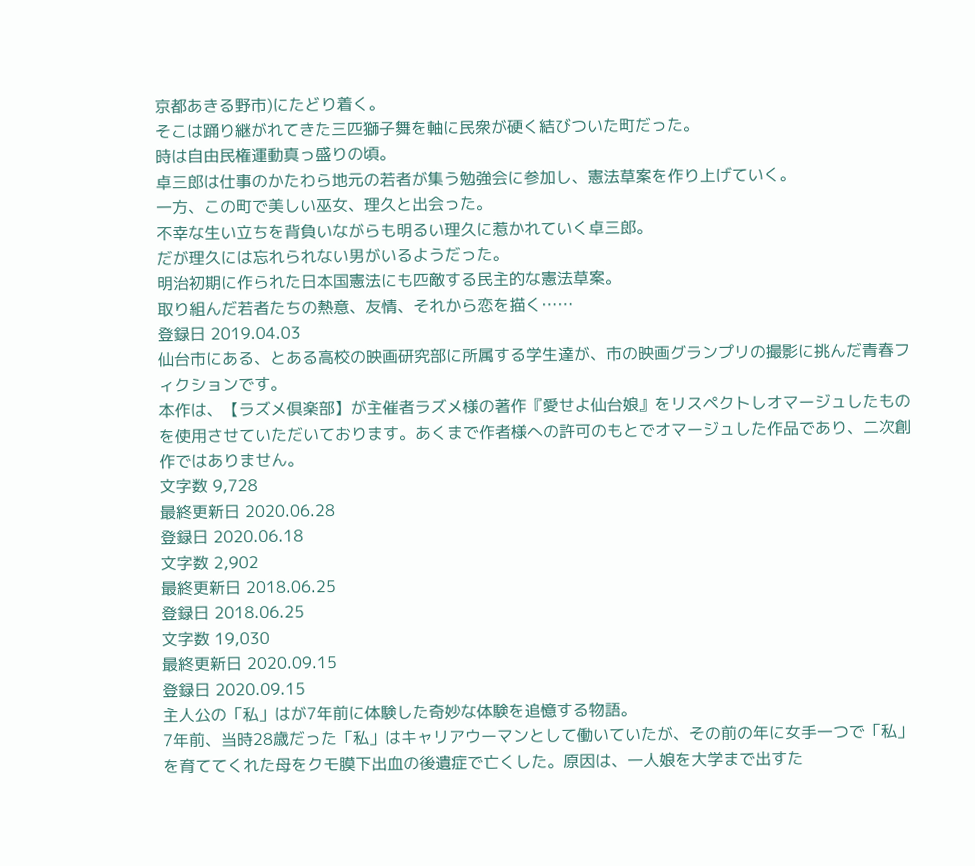京都あきる野市)にたどり着く。
そこは踊り継がれてきた三匹獅子舞を軸に民衆が硬く結びついた町だった。
時は自由民権運動真っ盛りの頃。
卓三郎は仕事のかたわら地元の若者が集う勉強会に参加し、憲法草案を作り上げていく。
一方、この町で美しい巫女、理久と出会った。
不幸な生い立ちを背負いながらも明るい理久に惹かれていく卓三郎。
だが理久には忘れられない男がいるようだった。
明治初期に作られた日本国憲法にも匹敵する民主的な憲法草案。
取り組んだ若者たちの熱意、友情、それから恋を描く……
登録日 2019.04.03
仙台市にある、とある高校の映画研究部に所属する学生達が、市の映画グランプリの撮影に挑んだ青春フィクションです。
本作は、【ラズメ倶楽部】が主催者ラズメ様の著作『愛せよ仙台娘』をリスペクトしオマージュしたものを使用させていただいております。あくまで作者様への許可のもとでオマージュした作品であり、二次創作ではありません。
文字数 9,728
最終更新日 2020.06.28
登録日 2020.06.18
文字数 2,902
最終更新日 2018.06.25
登録日 2018.06.25
文字数 19,030
最終更新日 2020.09.15
登録日 2020.09.15
主人公の「私」はが7年前に体験した奇妙な体験を追憶する物語。
7年前、当時28歳だった「私」はキャリアウーマンとして働いていたが、その前の年に女手一つで「私」を育ててくれた母をクモ膜下出血の後遺症で亡くした。原因は、一人娘を大学まで出すた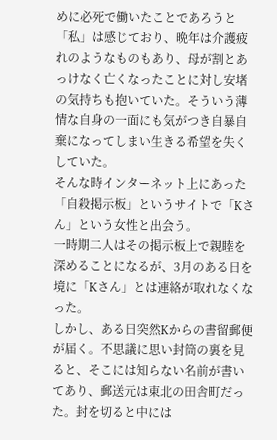めに必死で働いたことであろうと「私」は感じており、晩年は介護疲れのようなものもあり、母が割とあっけなく亡くなったことに対し安堵の気持ちも抱いていた。そういう薄情な自身の一面にも気がつき自暴自棄になってしまい生きる希望を失くしていた。
そんな時インターネット上にあった「自殺掲示板」というサイトで「Kさん」という女性と出会う。
一時期二人はその掲示板上で親睦を深めることになるが、3月のある日を境に「Kさん」とは連絡が取れなくなった。
しかし、ある日突然Kからの書留郵便が届く。不思議に思い封筒の裏を見ると、そこには知らない名前が書いてあり、郵送元は東北の田舎町だった。封を切ると中には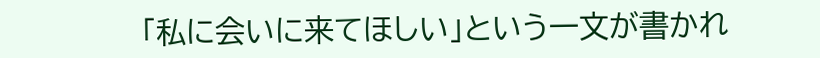「私に会いに来てほしい」という一文が書かれ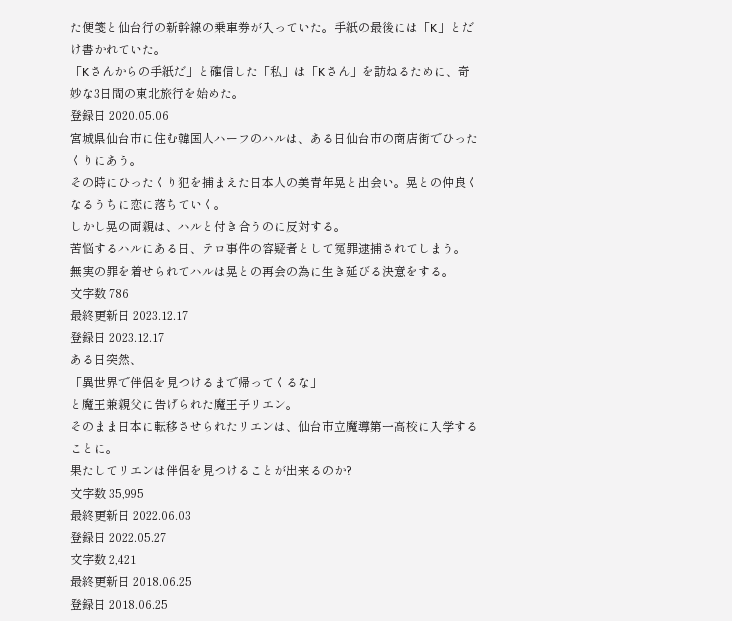た便箋と仙台行の新幹線の乗車券が入っていた。手紙の最後には「K」とだけ書かれていた。
「Kさんからの手紙だ」と確信した「私」は「Kさん」を訪ねるために、奇妙な3日間の東北旅行を始めた。
登録日 2020.05.06
宮城県仙台市に住む韓国人ハーフのハルは、ある日仙台市の商店街でひったくりにあう。
その時にひったくり犯を捕まえた日本人の美青年晃と出会い。晃との仲良くなるうちに恋に落ちていく。
しかし晃の両親は、ハルと付き合うのに反対する。
苦悩するハルにある日、テロ事件の容疑者として冤罪逮捕されてしまう。
無実の罪を着せられてハルは晃との再会の為に生き延びる決意をする。
文字数 786
最終更新日 2023.12.17
登録日 2023.12.17
ある日突然、
「異世界で伴侶を見つけるまで帰ってくるな」
と魔王兼親父に告げられた魔王子リエン。
そのまま日本に転移させられたリエンは、仙台市立魔導第一高校に入学することに。
果たしてリエンは伴侶を見つけることが出来るのか?
文字数 35,995
最終更新日 2022.06.03
登録日 2022.05.27
文字数 2,421
最終更新日 2018.06.25
登録日 2018.06.25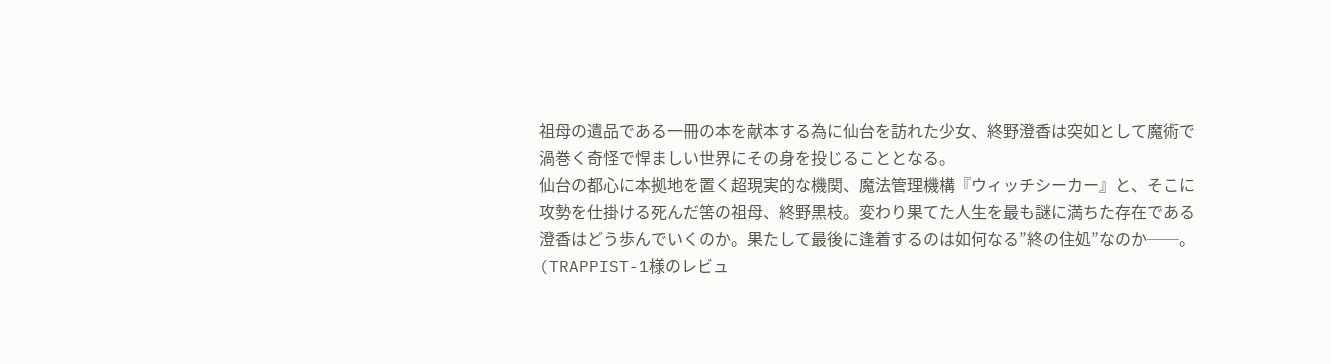祖母の遺品である一冊の本を献本する為に仙台を訪れた少女、終野澄香は突如として魔術で渦巻く奇怪で悍ましい世界にその身を投じることとなる。
仙台の都心に本拠地を置く超現実的な機関、魔法管理機構『ウィッチシーカー』と、そこに攻勢を仕掛ける死んだ筈の祖母、終野黒枝。変わり果てた人生を最も謎に満ちた存在である澄香はどう歩んでいくのか。果たして最後に逢着するのは如何なる”終の住処”なのか──。
(TRAPPIST-1様のレビュ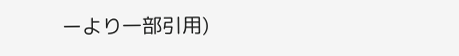ーより一部引用)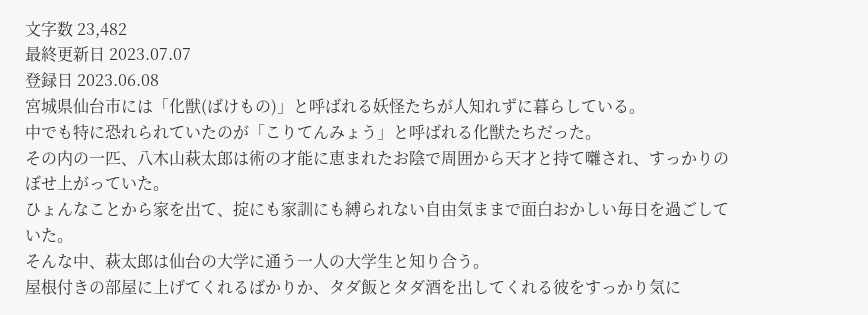文字数 23,482
最終更新日 2023.07.07
登録日 2023.06.08
宮城県仙台市には「化獣(ばけもの)」と呼ばれる妖怪たちが人知れずに暮らしている。
中でも特に恐れられていたのが「こりてんみょう」と呼ばれる化獣たちだった。
その内の一匹、八木山萩太郎は術の才能に恵まれたお陰で周囲から天才と持て囃され、すっかりのぼせ上がっていた。
ひょんなことから家を出て、掟にも家訓にも縛られない自由気ままで面白おかしい毎日を過ごしていた。
そんな中、萩太郎は仙台の大学に通う一人の大学生と知り合う。
屋根付きの部屋に上げてくれるばかりか、タダ飯とタダ酒を出してくれる彼をすっかり気に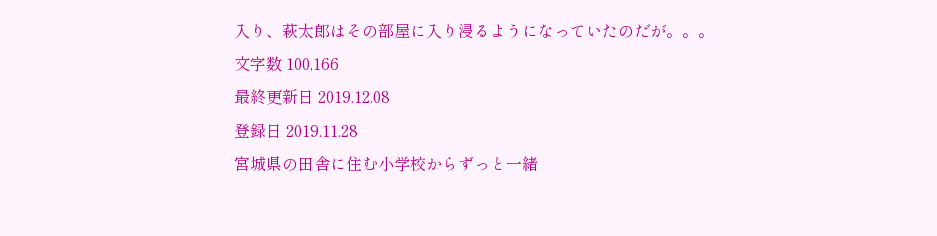入り、萩太郎はその部屋に入り浸るようになっていたのだが。。。
文字数 100,166
最終更新日 2019.12.08
登録日 2019.11.28
宮城県の田舎に住む小学校からずっと一緒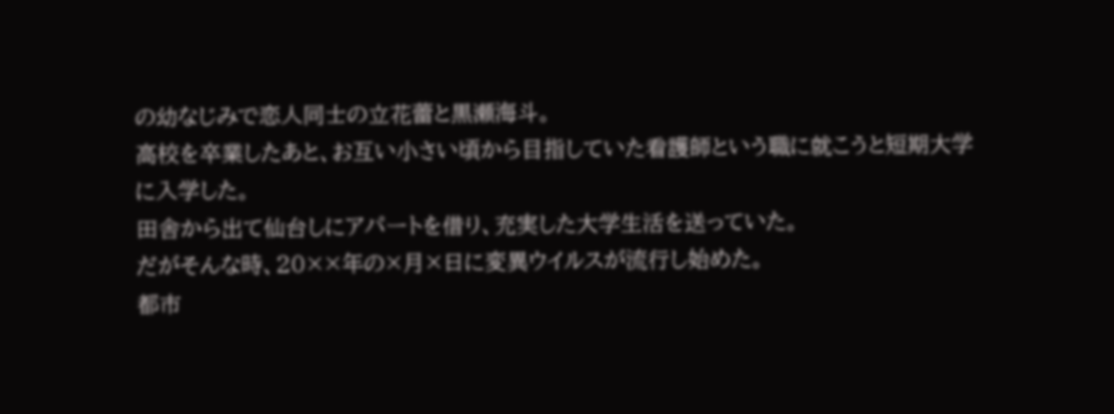の幼なじみで恋人同士の立花蕾と黒瀬海斗。
高校を卒業したあと、お互い小さい頃から目指していた看護師という職に就こうと短期大学に入学した。
田舎から出て仙台しにアパートを借り、充実した大学生活を送っていた。
だがそんな時、20××年の×月×日に変異ウイルスが流行し始めた。
都市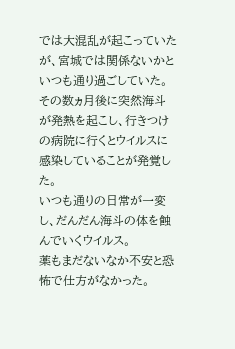では大混乱が起こっていたが、宮城では関係ないかといつも通り過ごしていた。
その数ヵ月後に突然海斗が発熱を起こし、行きつけの病院に行くとウイルスに感染していることが発覚した。
いつも通りの日常が一変し、だんだん海斗の体を蝕んでいくウイルス。
薬もまだないなか不安と恐怖で仕方がなかった。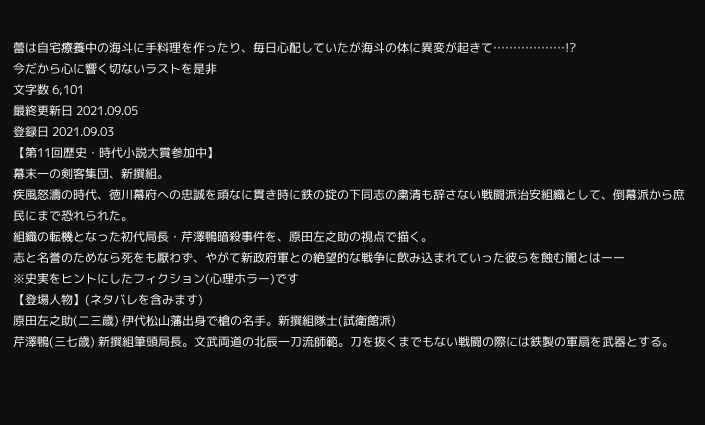蕾は自宅療養中の海斗に手料理を作ったり、毎日心配していたが海斗の体に異変が起きて………………!?
今だから心に響く切ないラストを是非
文字数 6,101
最終更新日 2021.09.05
登録日 2021.09.03
【第11回歴史・時代小説大賞参加中】
幕末一の剣客集団、新撰組。
疾風怒濤の時代、徳川幕府への忠誠を頑なに貫き時に鉄の掟の下同志の粛清も辞さない戦闘派治安組織として、倒幕派から庶民にまで恐れられた。
組織の転機となった初代局長・芹澤鴨暗殺事件を、原田左之助の視点で描く。
志と名誉のためなら死をも厭わず、やがて新政府軍との絶望的な戦争に飲み込まれていった彼らを蝕む闇とはーー
※史実をヒントにしたフィクション(心理ホラー)です
【登場人物】(ネタバレを含みます)
原田左之助(二三歳) 伊代松山藩出身で槍の名手。新撰組隊士(試衛館派)
芹澤鴨(三七歳) 新撰組筆頭局長。文武両道の北辰一刀流師範。刀を抜くまでもない戦闘の際には鉄製の軍扇を武器とする。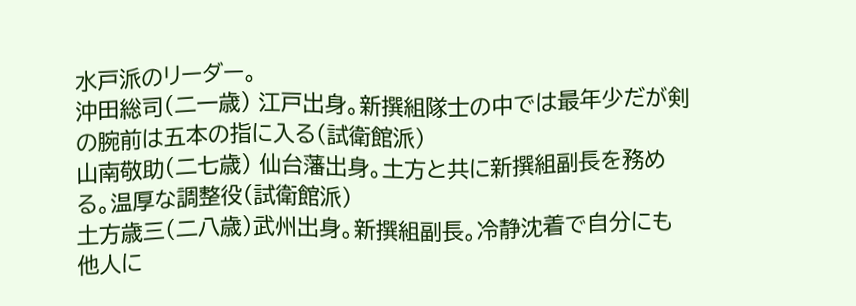水戸派のリーダー。
沖田総司(二一歳) 江戸出身。新撰組隊士の中では最年少だが剣の腕前は五本の指に入る(試衛館派)
山南敬助(二七歳) 仙台藩出身。土方と共に新撰組副長を務める。温厚な調整役(試衛館派)
土方歳三(二八歳)武州出身。新撰組副長。冷静沈着で自分にも他人に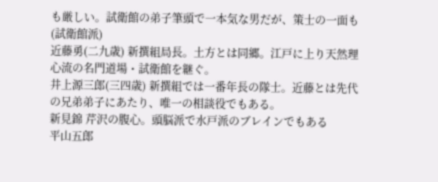も厳しい。試衛館の弟子筆頭で一本気な男だが、策士の一面も(試衛館派)
近藤勇(二九歳) 新撰組局長。土方とは同郷。江戸に上り天然理心流の名門道場・試衛館を継ぐ。
井上源三郎(三四歳) 新撰組では一番年長の隊士。近藤とは先代の兄弟弟子にあたり、唯一の相談役でもある。
新見錦 芹沢の腹心。頭脳派で水戸派のブレインでもある
平山五郎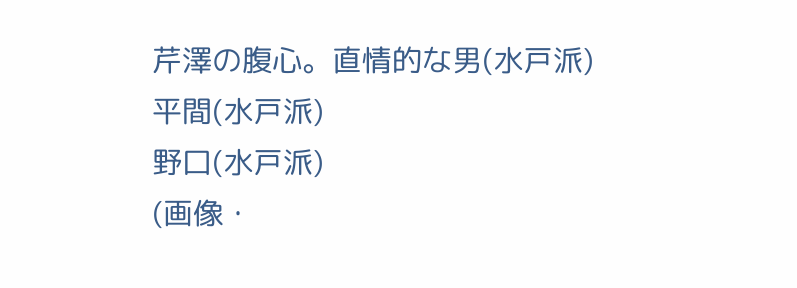芹澤の腹心。直情的な男(水戸派)
平間(水戸派)
野口(水戸派)
(画像・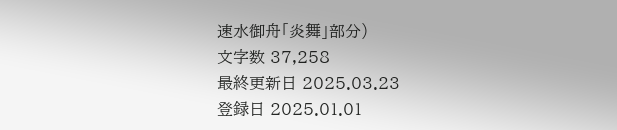速水御舟「炎舞」部分)
文字数 37,258
最終更新日 2025.03.23
登録日 2025.01.01